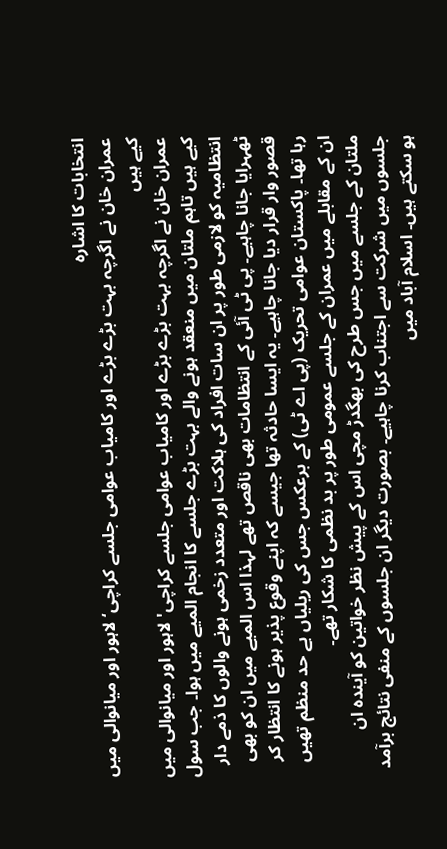انتخابات کا اشارہ
عمران خان نے اگرچہ بہت بڑے بڑے اور کامیاب عوامی جلسے کراچی‘ لاہور اور میانوالی میں کیے ہیں
عمران خان نے اگرچہ بہت بڑے بڑے اور کامیاب عوامی جلسے کراچی' لاہور اور میانوالی میں کیے ہیں تاہم ملتان میں منعقد ہونے والے بہت بڑے جلسے کا انجام المیے میں ہوا۔ جب سول انتظامیہ کو لازمی طور پر ان سات افراد کی ہلاکت اور متعدد زخمی ہونے والوں کا ذمے دار ٹھہرایا جانا چاہیے۔ پی ٹی آئی کے انتظامات بھی ناقص تھے لہذا اس المیے میں ان کو بھی قصور وار قرار دیا جانا چاہیے۔ یہ ایسا حادثہ تھا جیسے کہ اپنے وقوع پذیر ہونے کا انتظار کر رہا تھا۔ پاکستان عوامی تحریک (پی اے ٹی) کے برعکس جس کی ریلیاں بے حد منظم تھیں ان کے مقابلے میں عمران کے جلسے عمومی طور پر بد نظمی کا شکار تھے۔
ملتان کے جلسے میں جس طرح کی بھگدڑ مچی اس کے پیش نظر خواتین کو آیندہ ان جلسوں میں شرکت سے اجتناب کرنا چاہیے۔ بصورت دیگر ان جلسوں کے منفی نتائج برآمد ہو سکتے ہیں۔ اسلام آباد میں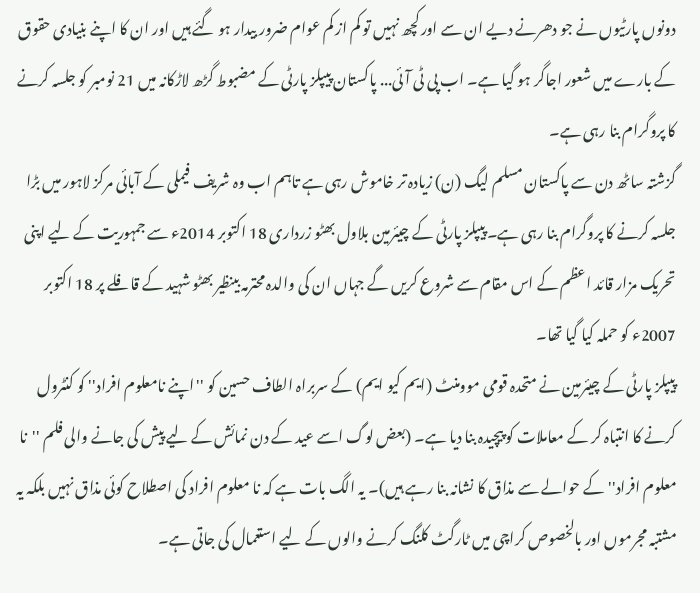دونوں پارٹیوں نے جو دھرنے دیے ان سے اور کچھ نہیں تو کم از کم عوام ضرور بیدار ہو گئے ہیں اور ان کا اپنے بنیادی حقوق کے بارے میں شعور اجاگر ہو گیا ہے۔ اب پی ٹی آئی... پاکستان پیپلز پارٹی کے مضبوط گڑھ لاڑکانہ میں 21 نومبر کو جلسہ کرنے کا پروگرام بنا رہی ہے۔
گزشتہ ساٹھ دن سے پاکستان مسلم لیگ (ن) زیادہ تر خاموش رہی ہے تاہم اب وہ شریف فیملی کے آبائی مرکز لاہور میں بڑا جلسہ کرنے کا پروگرام بنا رہی ہے۔ پیپلز پارٹی کے چیئرمین بلاول بھٹو زرداری 18 اکتوبر 2014ء سے جمہوریت کے لیے اپنی تحریک مزار قائد اعظم کے اس مقام سے شروع کریں گے جہاں ان کی والدہ محترمہ بینظیر بھٹو شہید کے قافلے پر 18 اکتوبر 2007ء کو حملہ کیا گیا تھا۔
پیپلز پارٹی کے چیئرمین نے متحدہ قومی موومنٹ (ایم کیو ایم) کے سربراہ الطاف حسین کو ''اپنے نامعلوم افراد'' کو کنٹرول کرنے کا انتباہ کر کے معاملات کو پیچیدہ بنا دیا ہے۔ (بعض لوگ اسے عید کے دن نمائش کے لیے پیش کی جانے والی فلم ''نا معلوم افراد'' کے حوالے سے مذاق کا نشانہ بنا رہے ہیں)۔ یہ الگ بات ہے کہ نا معلوم افراد کی اصطلاح کوئی مذاق نہیں بلکہ یہ مشتبہ مجرموں اور بالخصوص کراچی میں ٹارگٹ کلنگ کرنے والوں کے لیے استعمال کی جاتی ہے۔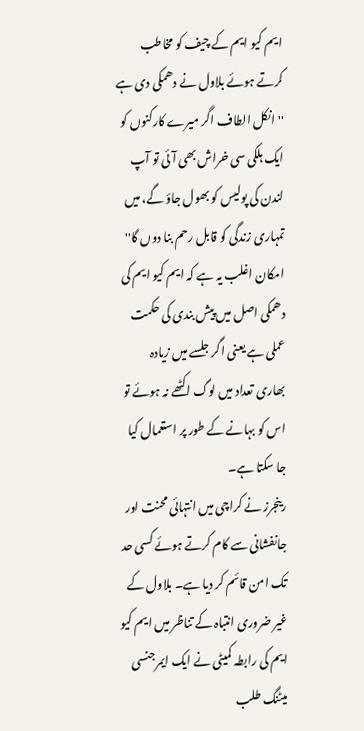ایم کیو ایم کے چیف کو مخاطب کرتے ہوئے بلاول نے دھمکی دی ہے ''انکل الطاف اگر میرے کارکنوں کو ایک ہلکی سی خراش بھی آئی تو آپ لندن کی پولیس کو بھول جاؤ گے، میں تمہاری زندگی کو قابل رحم بنا دوں گا'' امکان اغلب یہ ہے کہ ایم کیو ایم کی دھمکی اصل میں پیش بندی کی حکمت عملی ہے یعنی اگر جلسے میں زیادہ بھاری تعداد میں لوگ اکٹھے نہ ہوئے تو اس کو بہانے کے طور پر استعمال کیا جا سکتا ہے۔
رینجرز نے کراچی میں انتہائی محنت اور جانفشانی سے کام کرتے ہوئے کسی حد تک امن قائم کر دیا ہے۔ بلاول کے غیر ضروری انتباہ کے تناظر میں ایم کیو ایم کی رابطہ کمیٹی نے ایک ایمرجنسی میٹنگ طلب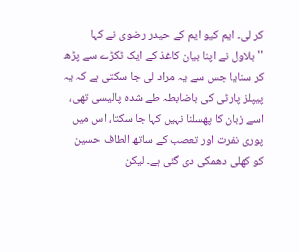کر لی۔ ایم کیو ایم کے حیدر رضوی نے کہا ''بلاول نے اپنا بیان کاغذ کے ایک ٹکڑے سے پڑھ کر سنایا جس سے یہ مراد لی جا سکتی ہے کہ یہ پیپلز پارٹی کی باضابطہ طے شدہ پالیسی تھی، اسے زبان کا پھسلنا نہیں کہا جا سکتا، اس میں پوری نفرت اور تعصب کے ساتھ الطاف حسین کو کھلی دھمکی دی گئی ہے۔ لیکن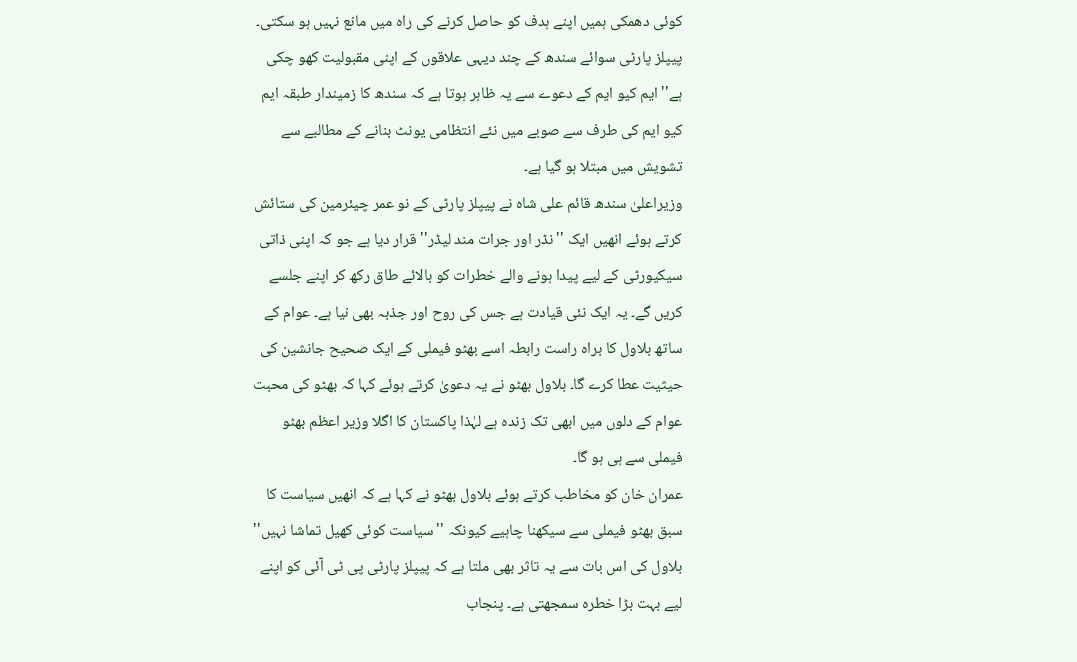کوئی دھمکی ہمیں اپنے ہدف کو حاصل کرنے کی راہ میں مانع نہیں ہو سکتی۔ پیپلز پارٹی سوائے سندھ کے چند دیہی علاقوں کے اپنی مقبولیت کھو چکی ہے'' ایم کیو ایم کے دعوے سے یہ ظاہر ہوتا ہے کہ سندھ کا زمیندار طبقہ ایم کیو ایم کی طرف سے صوبے میں نئے انتظامی یونٹ بنانے کے مطالبے سے تشویش میں مبتلا ہو گیا ہے۔
وزیراعلیٰ سندھ قائم علی شاہ نے پیپلز پارٹی کے نو عمر چیئرمین کی ستائش کرتے ہوئے انھیں ایک ''نڈر اور جرات مند لیڈر'' قرار دیا ہے جو کہ اپنی ذاتی سیکیورٹی کے لیے پیدا ہونے والے خطرات کو بالائے طاق رکھ کر اپنے جلسے کریں گے۔ یہ ایک نئی قیادت ہے جس کی روح اور جذبہ بھی نیا ہے۔ عوام کے ساتھ بلاول کا براہ راست رابطہ اسے بھٹو فیملی کے ایک صحیح جانشین کی حیثیت عطا کرے گا۔ بلاول بھٹو نے یہ دعویٰ کرتے ہوئے کہا کہ بھٹو کی محبت عوام کے دلوں میں ابھی تک زندہ ہے لہٰذا پاکستان کا اگلا وزیر اعظم بھٹو فیملی سے ہی ہو گا۔
عمران خان کو مخاطب کرتے ہوئے بلاول بھٹو نے کہا ہے کہ انھیں سیاست کا سبق بھٹو فیملی سے سیکھنا چاہیے کیونکہ ''سیاست کوئی کھیل تماشا نہیں'' بلاول کی اس بات سے یہ تاثر بھی ملتا ہے کہ پیپلز پارٹی پی ٹی آئی کو اپنے لیے بہت بڑا خطرہ سمجھتی ہے۔ پنجاب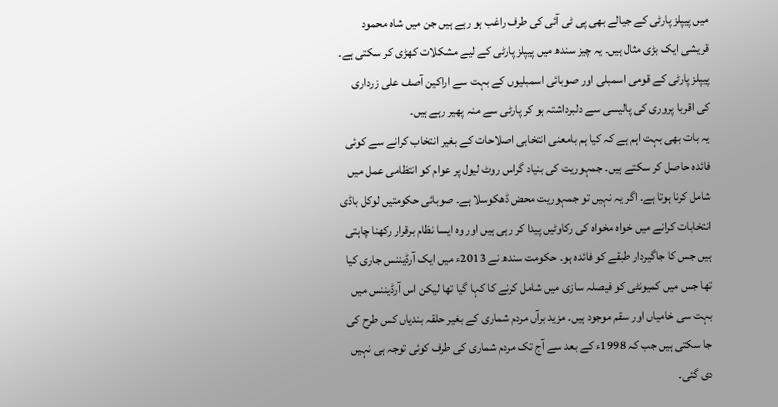میں پیپلز پارٹی کے جیالے بھی پی ٹی آئی کی طرف راغب ہو رہے ہیں جن میں شاہ محمود قریشی ایک بڑی مثال ہیں۔ یہ چیز سندھ میں پیپلز پارٹی کے لیے مشکلات کھڑی کر سکتی ہے۔ پیپلز پارٹی کے قومی اسمبلی اور صوبائی اسمبلیوں کے بہت سے اراکین آصف علی زرداری کی اقربا پروری کی پالیسی سے دلبرداشتہ ہو کر پارٹی سے منہ پھیر رہے ہیں۔
یہ بات بھی بہت اہم ہے کہ کیا ہم بامعنی انتخابی اصلاحات کے بغیر انتخاب کرانے سے کوئی فائدہ حاصل کر سکتے ہیں۔ جمہوریت کی بنیاد گراس روٹ لیول پر عوام کو انتظامی عمل میں شامل کرنا ہوتا ہے۔ اگر یہ نہیں تو جمہوریت محض ڈھکوسلا ہے۔ صوبائی حکومتیں لوکل باڈی انتخابات کرانے میں خواہ مخواہ کی رکاوٹیں پیدا کر رہی ہیں اور وہ ایسا نظام برقرار رکھنا چاہتی ہیں جس کا جاگیردار طبقے کو فائدہ ہو۔ حکومت سندھ نے 2013ء میں ایک آرڈیننس جاری کیا تھا جس میں کمیونٹی کو فیصلہ سازی میں شامل کرنے کا کہا گیا تھا لیکن اس آرڈیننس میں بہت سی خامیاں اور سقم موجود ہیں۔ مزید برآں مردم شماری کے بغیر حلقہ بندیاں کس طرح کی جا سکتی ہیں جب کہ 1998ء کے بعد سے آج تک مردم شماری کی طرف کوئی توجہ ہی نہیں دی گئی۔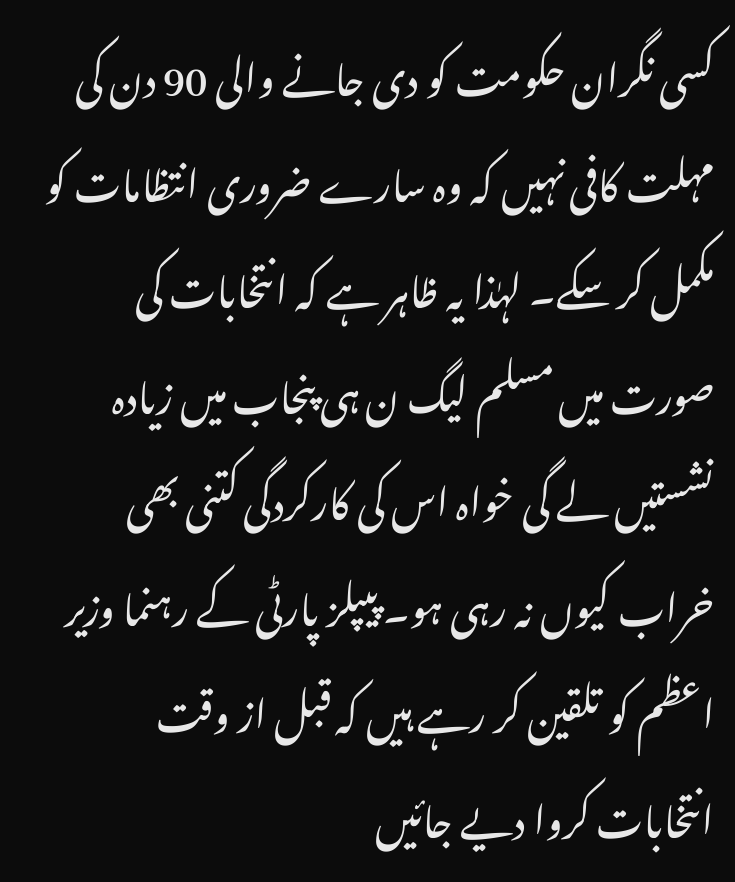کسی نگران حکومت کو دی جانے والی 90 دن کی مہلت کافی نہیں کہ وہ سارے ضروری انتظامات کو مکمل کر سکے۔ لہٰذا یہ ظاہر ہے کہ انتخابات کی صورت میں مسلم لیگ ن ہی پنجاب میں زیادہ نشستیں لے گی خواہ اس کی کارکردگی کتنی بھی خراب کیوں نہ رہی ہو۔ پیپلز پارٹی کے رہنما وزیر اعظم کو تلقین کر رہے ہیں کہ قبل از وقت انتخابات کروا دیے جائیں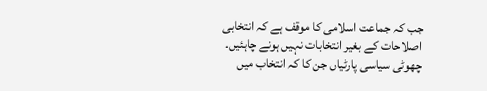جب کہ جماعت اسلامی کا موقف ہے کہ انتخابی اصلاحات کے بغیر انتخابات نہیں ہونے چاہئیں۔ چھوٹی سیاسی پارٹیاں جن کا کہ انتخاب میں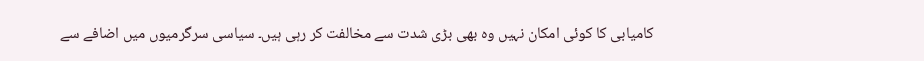کامیابی کا کوئی امکان نہیں وہ بھی بڑی شدت سے مخالفت کر رہی ہیں۔ سیاسی سرگرمیوں میں اضافے سے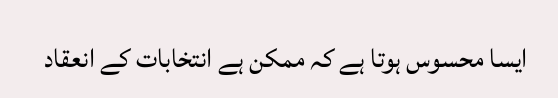ایسا محسوس ہوتا ہے کہ ممکن ہے انتخابات کے انعقاد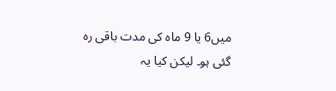میں6 یا 9 ماہ کی مدت باقی رہ گئی ہو۔ لیکن کیا یہ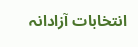انتخابات آزادانہ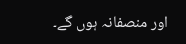اور منصفانہ ہوں گے۔